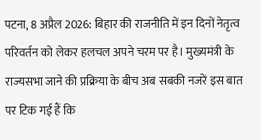पटना, 8 अप्रैल 2026: बिहार की राजनीति में इन दिनों नेतृत्व परिवर्तन को लेकर हलचल अपने चरम पर है। मुख्यमंत्री के राज्यसभा जाने की प्रक्रिया के बीच अब सबकी नजरें इस बात पर टिक गई हैं कि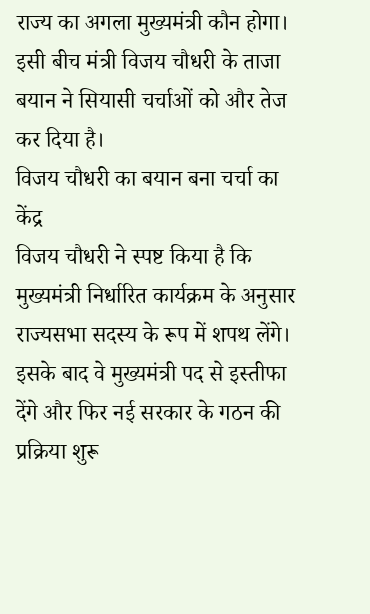राज्य का अगला मुख्यमंत्री कौन होगा। इसी बीच मंत्री विजय चौधरी के ताजा बयान ने सियासी चर्चाओं को और तेज कर दिया है।
विजय चौधरी का बयान बना चर्चा का केंद्र
विजय चौधरी ने स्पष्ट किया है कि मुख्यमंत्री निर्धारित कार्यक्रम के अनुसार राज्यसभा सदस्य के रूप में शपथ लेंगे। इसके बाद वे मुख्यमंत्री पद से इस्तीफा देंगे और फिर नई सरकार के गठन की प्रक्रिया शुरू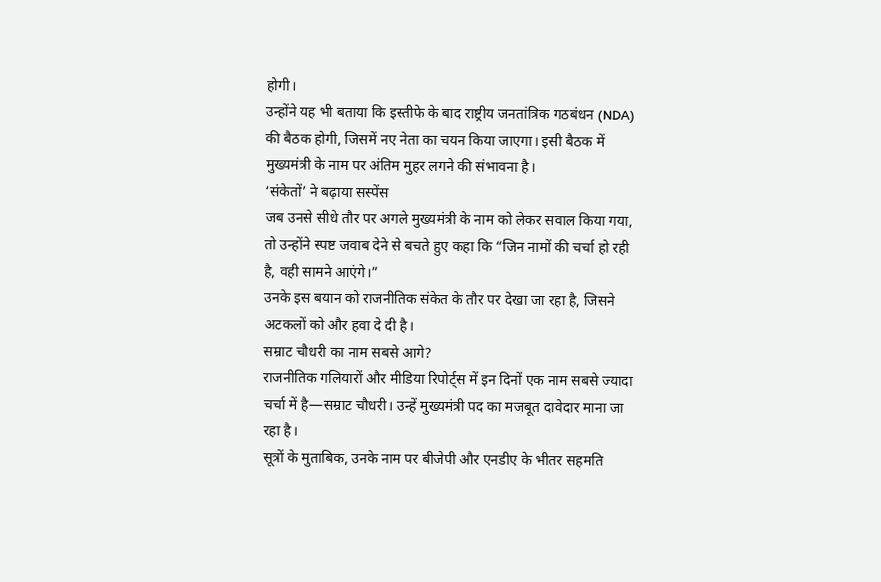होगी।
उन्होंने यह भी बताया कि इस्तीफे के बाद राष्ट्रीय जनतांत्रिक गठबंधन (NDA) की बैठक होगी, जिसमें नए नेता का चयन किया जाएगा। इसी बैठक में मुख्यमंत्री के नाम पर अंतिम मुहर लगने की संभावना है।
‘संकेतों’ ने बढ़ाया सस्पेंस
जब उनसे सीधे तौर पर अगले मुख्यमंत्री के नाम को लेकर सवाल किया गया, तो उन्होंने स्पष्ट जवाब देने से बचते हुए कहा कि “जिन नामों की चर्चा हो रही है, वही सामने आएंगे।”
उनके इस बयान को राजनीतिक संकेत के तौर पर देखा जा रहा है, जिसने अटकलों को और हवा दे दी है।
सम्राट चौधरी का नाम सबसे आगे?
राजनीतिक गलियारों और मीडिया रिपोर्ट्स में इन दिनों एक नाम सबसे ज्यादा चर्चा में है—सम्राट चौधरी। उन्हें मुख्यमंत्री पद का मजबूत दावेदार माना जा रहा है।
सूत्रों के मुताबिक, उनके नाम पर बीजेपी और एनडीए के भीतर सहमति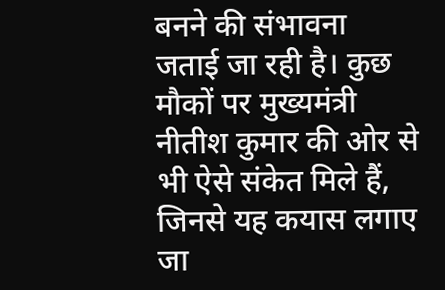बनने की संभावना जताई जा रही है। कुछ मौकों पर मुख्यमंत्री नीतीश कुमार की ओर से भी ऐसे संकेत मिले हैं, जिनसे यह कयास लगाए जा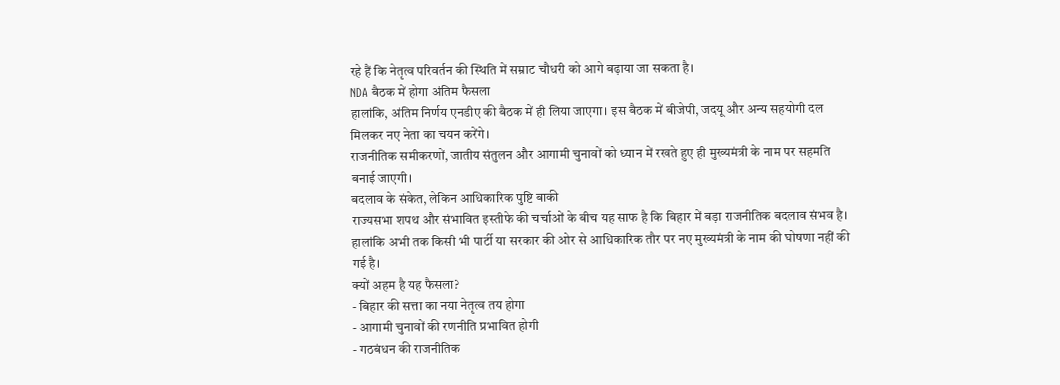रहे हैं कि नेतृत्व परिवर्तन की स्थिति में सम्राट चौधरी को आगे बढ़ाया जा सकता है।
NDA बैठक में होगा अंतिम फैसला
हालांकि, अंतिम निर्णय एनडीए की बैठक में ही लिया जाएगा। इस बैठक में बीजेपी, जदयू और अन्य सहयोगी दल मिलकर नए नेता का चयन करेंगे।
राजनीतिक समीकरणों, जातीय संतुलन और आगामी चुनावों को ध्यान में रखते हुए ही मुख्यमंत्री के नाम पर सहमति बनाई जाएगी।
बदलाव के संकेत, लेकिन आधिकारिक पुष्टि बाकी
राज्यसभा शपथ और संभावित इस्तीफे की चर्चाओं के बीच यह साफ है कि बिहार में बड़ा राजनीतिक बदलाव संभव है।
हालांकि अभी तक किसी भी पार्टी या सरकार की ओर से आधिकारिक तौर पर नए मुख्यमंत्री के नाम की घोषणा नहीं की गई है।
क्यों अहम है यह फैसला?
- बिहार की सत्ता का नया नेतृत्व तय होगा
- आगामी चुनावों की रणनीति प्रभावित होगी
- गठबंधन की राजनीतिक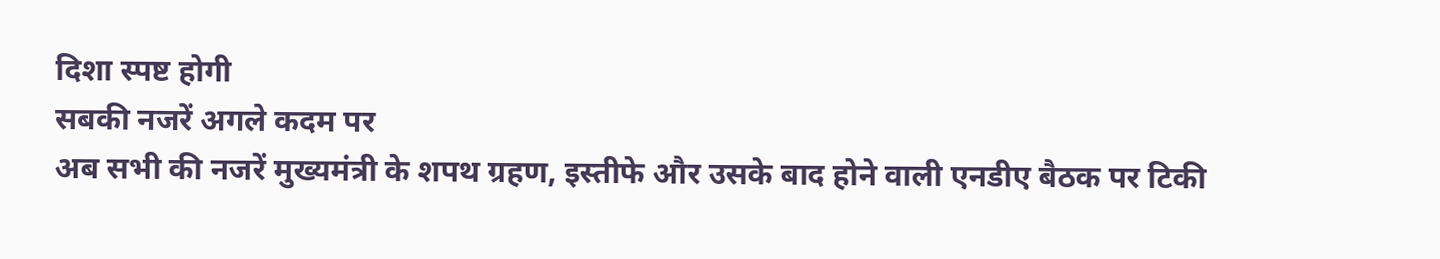दिशा स्पष्ट होगी
सबकी नजरें अगले कदम पर
अब सभी की नजरें मुख्यमंत्री के शपथ ग्रहण, इस्तीफे और उसके बाद होने वाली एनडीए बैठक पर टिकी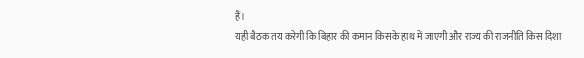हैं।
यही बैठक तय करेगी कि बिहार की कमान किसके हाथ में जाएगी और राज्य की राजनीति किस दिशा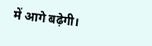में आगे बढ़ेगी।